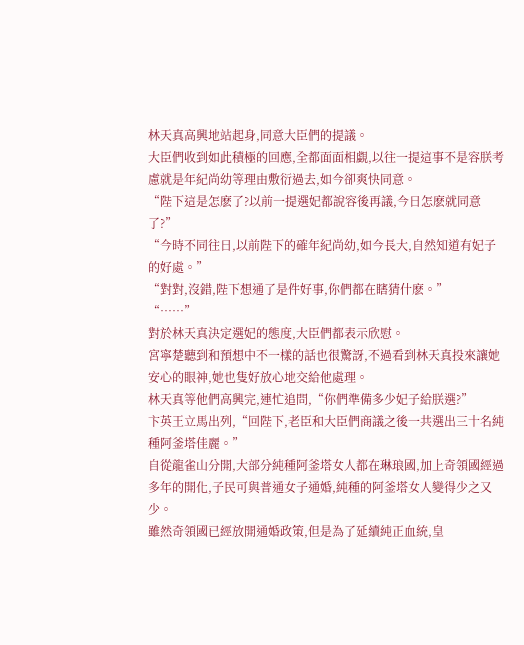林天真高興地站起身,同意大臣們的提議。
大臣們收到如此積極的回應,全都面面相覷,以往一提這事不是容朕考慮就是年紀尚幼等理由敷衍過去,如今卻爽快同意。
“陛下這是怎麽了?以前一提選妃都說容後再議,今日怎麽就同意了?”
“今時不同往日,以前陛下的確年紀尚幼,如今長大,自然知道有妃子的好處。”
“對對,沒錯,陛下想通了是件好事,你們都在瞎猜什麽。”
“……”
對於林天真決定選妃的態度,大臣們都表示欣慰。
宮寧楚聽到和預想中不一樣的話也很驚訝,不過看到林天真投來讓她安心的眼神,她也隻好放心地交給他處理。
林天真等他們高興完,連忙追問,“你們準備多少妃子給朕選?”
卞英王立馬出列,“回陛下,老臣和大臣們商議之後一共選出三十名純種阿釜塔佳麗。”
自從龍雀山分開,大部分純種阿釜塔女人都在琳琅國,加上奇領國經過多年的開化,子民可與普通女子通婚,純種的阿釜塔女人變得少之又少。
雖然奇領國已經放開通婚政策,但是為了延續純正血統,皇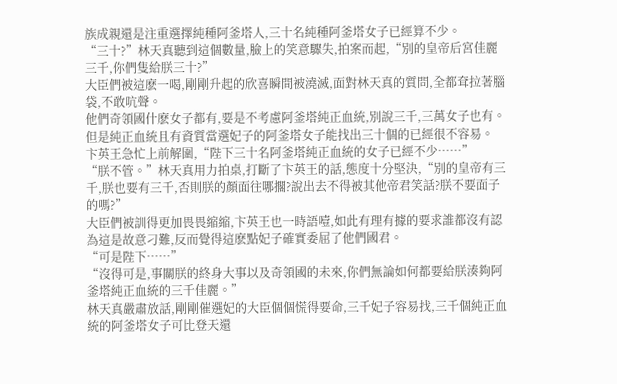族成親還是注重選擇純種阿釜塔人,三十名純種阿釜塔女子已經算不少。
“三十?”林天真聽到這個數量,臉上的笑意驟失,拍案而起,“別的皇帝后宮佳麗三千,你們隻給朕三十?”
大臣們被這麽一喝,剛剛升起的欣喜瞬間被澆滅,面對林天真的質問,全都耷拉著腦袋,不敢吭聲。
他們奇領國什麽女子都有,要是不考慮阿釜塔純正血統,別說三千,三萬女子也有。
但是純正血統且有資質當選妃子的阿釜塔女子能找出三十個的已經很不容易。
卞英王急忙上前解圍,“陛下三十名阿釜塔純正血統的女子已經不少……”
“朕不管。”林天真用力拍桌,打斷了卞英王的話,態度十分堅決,“別的皇帝有三千,朕也要有三千,否則朕的顏面往哪擱?說出去不得被其他帝君笑話?朕不要面子的嗎?”
大臣們被訓得更加畏畏縮縮,卞英王也一時語噎,如此有理有據的要求誰都沒有認為這是故意刁難,反而覺得這麽點妃子確實委屈了他們國君。
“可是陛下……”
“沒得可是,事關朕的終身大事以及奇領國的未來,你們無論如何都要給朕湊夠阿釜塔純正血統的三千佳麗。”
林天真嚴肅放話,剛剛催選妃的大臣個個慌得要命,三千妃子容易找,三千個純正血統的阿釜塔女子可比登天還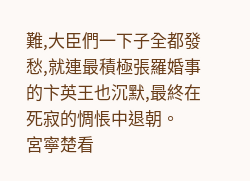難,大臣們一下子全都發愁,就連最積極張羅婚事的卞英王也沉默,最終在死寂的惆悵中退朝。
宮寧楚看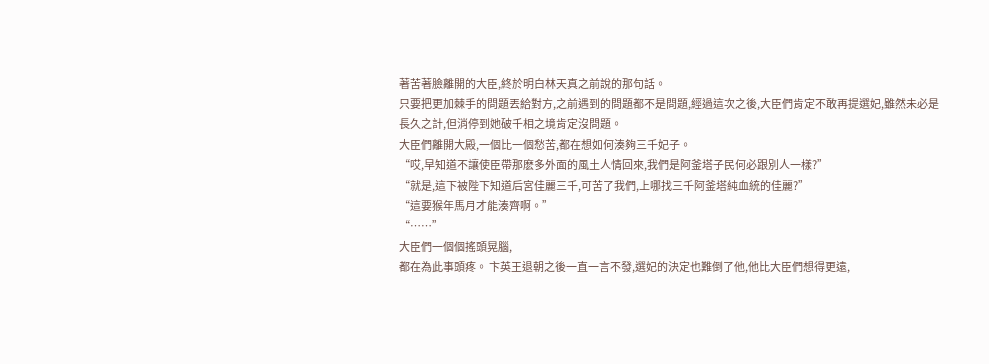著苦著臉離開的大臣,終於明白林天真之前說的那句話。
只要把更加棘手的問題丟給對方,之前遇到的問題都不是問題,經過這次之後,大臣們肯定不敢再提選妃,雖然未必是長久之計,但消停到她破千相之境肯定沒問題。
大臣們離開大殿,一個比一個愁苦,都在想如何湊夠三千妃子。
“哎,早知道不讓使臣帶那麽多外面的風土人情回來,我們是阿釜塔子民何必跟別人一樣?”
“就是,這下被陛下知道后宮佳麗三千,可苦了我們,上哪找三千阿釜塔純血統的佳麗?”
“這要猴年馬月才能湊齊啊。”
“……”
大臣們一個個搖頭晃腦,
都在為此事頭疼。 卞英王退朝之後一直一言不發,選妃的決定也難倒了他,他比大臣們想得更遠,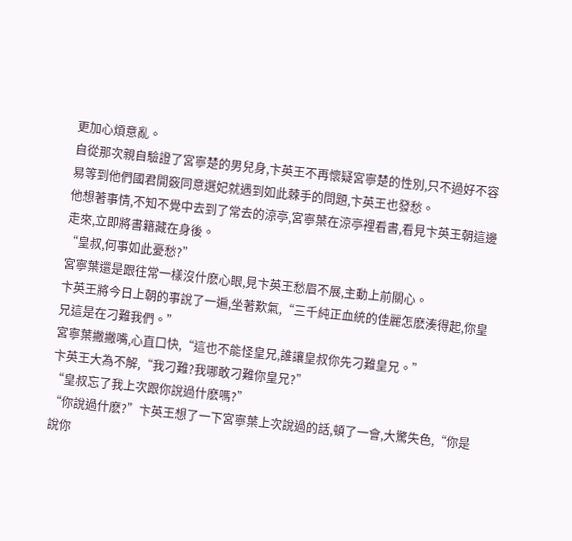更加心煩意亂。
自從那次親自驗證了宮寧楚的男兒身,卞英王不再懷疑宮寧楚的性別,只不過好不容易等到他們國君開竅同意選妃就遇到如此棘手的問題,卞英王也發愁。
他想著事情,不知不覺中去到了常去的涼亭,宮寧葉在涼亭裡看書,看見卞英王朝這邊走來,立即將書籍藏在身後。
“皇叔,何事如此憂愁?”
宮寧葉還是跟往常一樣沒什麽心眼,見卞英王愁眉不展,主動上前關心。
卞英王將今日上朝的事說了一遍,坐著歎氣,“三千純正血統的佳麗怎麽湊得起,你皇兄這是在刁難我們。”
宮寧葉撇撇嘴,心直口快,“這也不能怪皇兄,誰讓皇叔你先刁難皇兄。”
卞英王大為不解,“我刁難?我哪敢刁難你皇兄?”
“皇叔忘了我上次跟你說過什麽嗎?”
“你說過什麽?”卞英王想了一下宮寧葉上次說過的話,頓了一會,大驚失色,“你是說你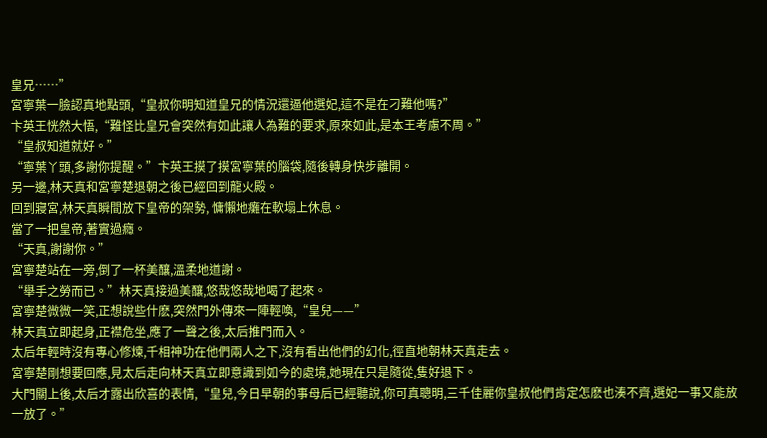皇兄……”
宮寧葉一臉認真地點頭,“皇叔你明知道皇兄的情況還逼他選妃,這不是在刁難他嗎?”
卞英王恍然大悟,“難怪比皇兄會突然有如此讓人為難的要求,原來如此,是本王考慮不周。”
“皇叔知道就好。”
“寧葉丫頭,多謝你提醒。”卞英王摸了摸宮寧葉的腦袋,隨後轉身快步離開。
另一邊,林天真和宮寧楚退朝之後已經回到龍火殿。
回到寢宮,林天真瞬間放下皇帝的架勢, 慵懶地癱在軟塌上休息。
當了一把皇帝,著實過癮。
“天真,謝謝你。”
宮寧楚站在一旁,倒了一杯美釀,溫柔地道謝。
“舉手之勞而已。”林天真接過美釀,悠哉悠哉地喝了起來。
宮寧楚微微一笑,正想說些什麽,突然門外傳來一陣輕喚,“皇兒——”
林天真立即起身,正襟危坐,應了一聲之後,太后推門而入。
太后年輕時沒有專心修煉,千相神功在他們兩人之下,沒有看出他們的幻化,徑直地朝林天真走去。
宮寧楚剛想要回應,見太后走向林天真立即意識到如今的處境,她現在只是隨從,隻好退下。
大門關上後,太后才露出欣喜的表情,“皇兒,今日早朝的事母后已經聽說,你可真聰明,三千佳麗你皇叔他們肯定怎麽也湊不齊,選妃一事又能放一放了。”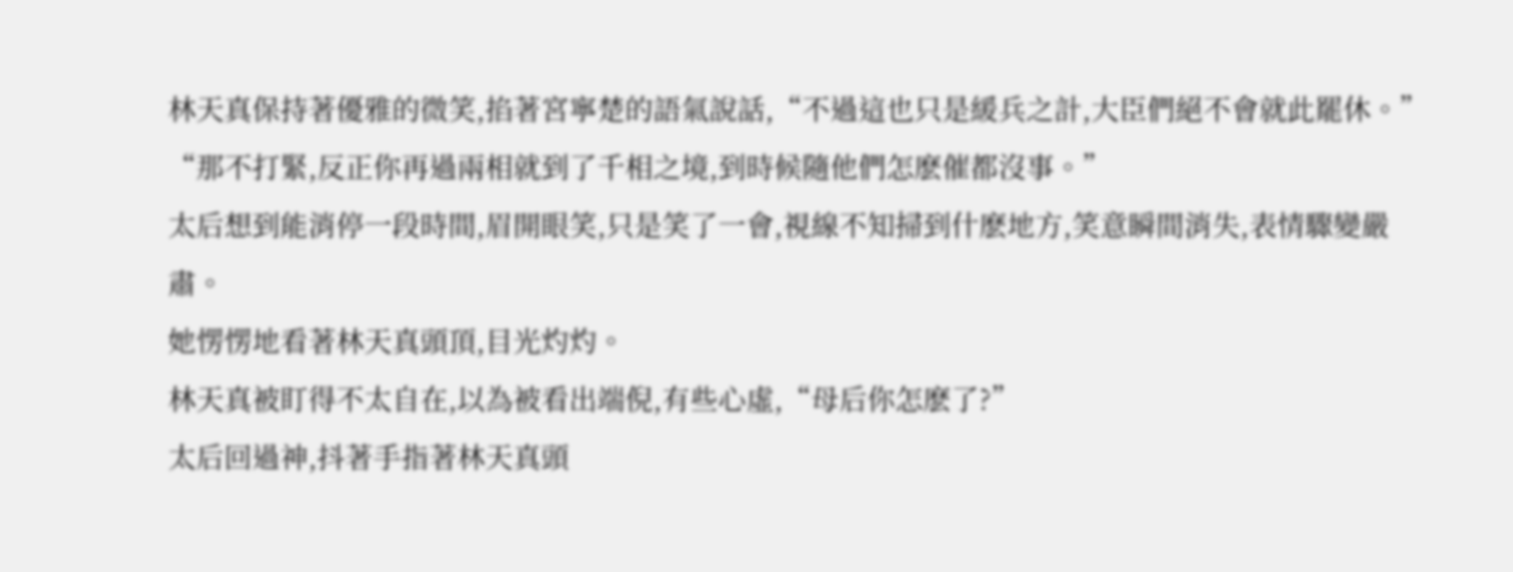林天真保持著優雅的微笑,掐著宮寧楚的語氣說話,“不過這也只是緩兵之計,大臣們絕不會就此罷休。”
“那不打緊,反正你再過兩相就到了千相之境,到時候隨他們怎麽催都沒事。”
太后想到能消停一段時間,眉開眼笑,只是笑了一會,視線不知掃到什麽地方,笑意瞬間消失,表情驟變嚴肅。
她愣愣地看著林天真頭頂,目光灼灼。
林天真被盯得不太自在,以為被看出端倪,有些心虛,“母后你怎麽了?”
太后回過神,抖著手指著林天真頭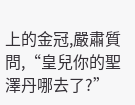上的金冠,嚴肅質問,“皇兒你的聖澤丹哪去了?”